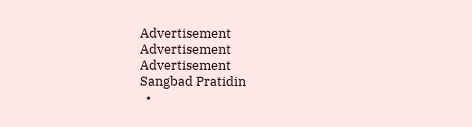Advertisement
Advertisement
Advertisement
Sangbad Pratidin
  •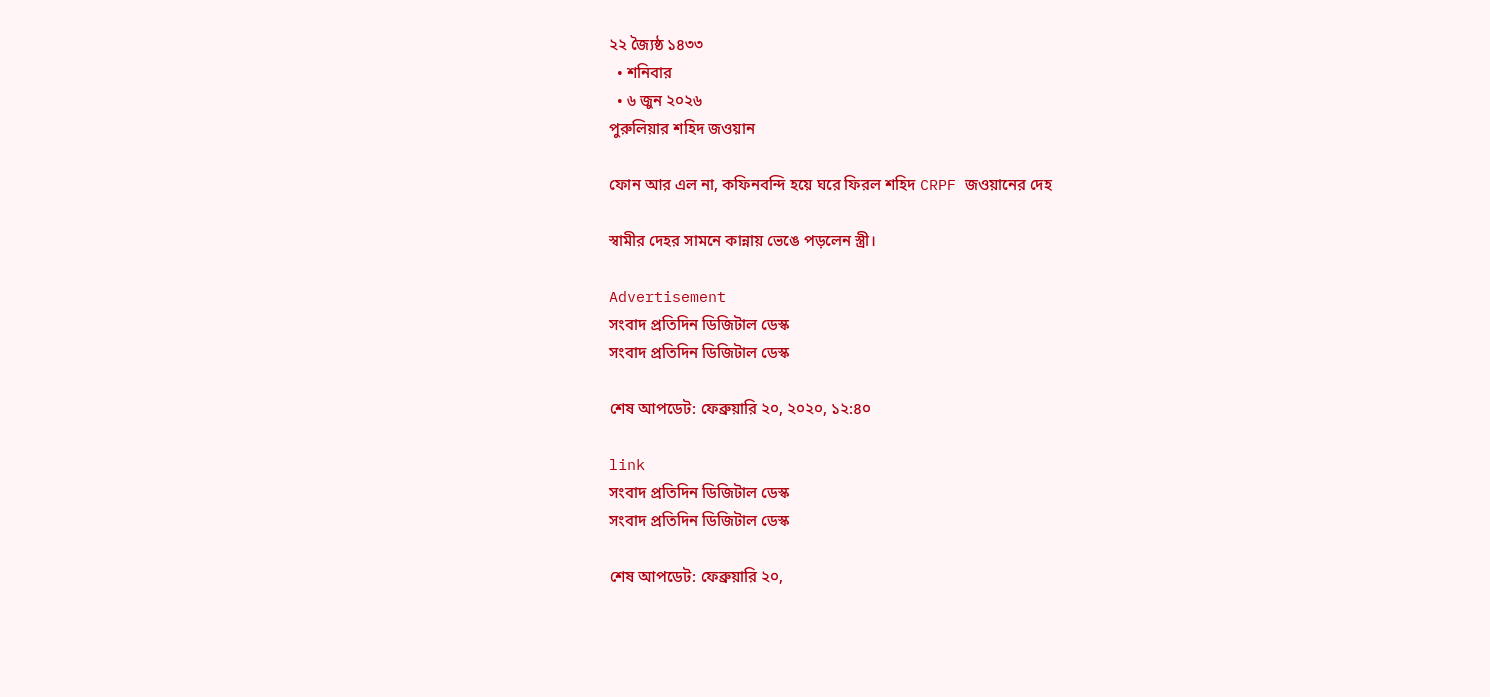২২ জ্যৈষ্ঠ ১৪৩৩
  • শনিবার
  • ৬ জুন ২০২৬
পুরুলিয়ার শহিদ জওয়ান

ফোন আর এল না, কফিনবন্দি হয়ে ঘরে ফিরল শহিদ CRPF জওয়ানের দেহ

স্বামীর দেহর সামনে কান্নায় ভেঙে পড়লেন স্ত্রী।

Advertisement
সংবাদ প্রতিদিন ডিজিটাল ডেস্ক
সংবাদ প্রতিদিন ডিজিটাল ডেস্ক

শেষ আপডেট: ফেব্রুয়ারি ২০, ২০২০, ১২:৪০

link
সংবাদ প্রতিদিন ডিজিটাল ডেস্ক
সংবাদ প্রতিদিন ডিজিটাল ডেস্ক

শেষ আপডেট: ফেব্রুয়ারি ২০,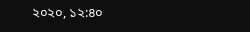২০২০, ১২:৪০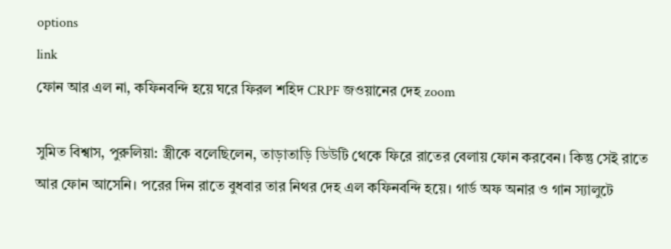options
link
ফোন আর এল না, কফিনবন্দি হয়ে ঘরে ফিরল শহিদ CRPF জওয়ানের দেহ zoom

সুমিত বিশ্বাস, পুরুলিয়া: স্ত্রীকে বলেছিলেন, তাড়াতাড়ি ডিউটি থেকে ফিরে রাতের বেলায় ফোন করবেন। কিন্তু সেই রাতে আর ফোন আসেনি। পরের দিন রাতে বুধবার তার নিথর দেহ এল কফিনবন্দি হয়ে। গার্ড অফ অনার ও গান স্যালুটে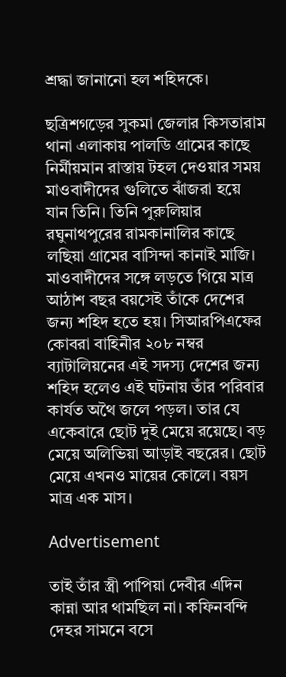শ্রদ্ধা জানানো হল শহিদকে।

ছত্রিশগড়ের সুকমা জেলার কিসতারাম থানা এলাকায় পালডি গ্রামের কাছে নির্মীয়মান রাস্তায় টহল দেওয়ার সময় মাওবাদীদের গুলিতে ঝাঁজরা হয়ে যান তিনি। তিনি পুরুলিয়ার রঘুনাথপুরের রামকানালির কাছে লছিয়া গ্রামের বাসিন্দা কানাই মাজি। মাওবাদীদের সঙ্গে লড়তে গিয়ে মাত্র আঠাশ বছর বয়সেই তাঁকে দেশের জন্য শহিদ হতে হয়। সিআরপিএফের কোবরা বাহিনীর ২০৮ নম্বর ব্যাটালিয়নের এই সদস্য দেশের জন্য শহিদ হলেও এই ঘটনায় তাঁর পরিবার কার্যত অথৈ জলে পড়ল। তার যে একেবারে ছোট দুই মেয়ে রয়েছে। বড় মেয়ে অলিভিয়া আড়াই বছরের। ছোট মেয়ে এখনও মায়ের কোলে। বয়স মাত্র এক মাস।

Advertisement

তাই তাঁর স্ত্রী পাপিয়া দেবীর এদিন কান্না আর থামছিল না। কফিনবন্দি দেহর সামনে বসে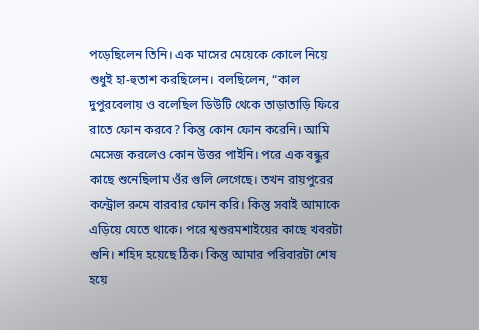পড়েছিলেন তিনি। এক মাসের মেয়েকে কোলে নিয়ে শুধুই হা-হুতাশ করছিলেন। বলছিলেন, “কাল দুপুরবেলায় ও বলেছিল ডিউটি থেকে তাড়াতাড়ি ফিরে রাতে ফোন করবে? কিন্তু কোন ফোন করেনি। আমি মেসেজ করলেও কোন উত্তর পাইনি। পরে এক বন্ধুর কাছে শুনেছিলাম ওঁর গুলি লেগেছে। তখন রায়পুরের কন্ট্রোল রুমে বারবার ফোন করি। কিন্তু সবাই আমাকে এড়িয়ে যেতে থাকে। পরে শ্বশুরমশাইয়ের কাছে খবরটা শুনি। শহিদ হয়েছে ঠিক। কিন্তু আমার পরিবারটা শেষ হয়ে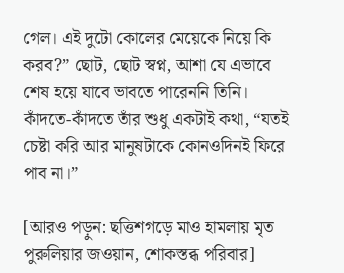গেল। এই দুটো কোলের মেয়েকে নিয়ে কি করব?” ছোট, ছোট স্বপ্ন, আশা যে এভাবে শেষ হয়ে যাবে ভাবতে পারেননি তিনি। কাঁদতে-কাঁদতে তাঁর শুধু একটাই কথা, “যতই চেষ্টা করি আর মানুষটাকে কোনওদিনই ফিরে পাব না।”

[আরও পড়ুন: ছত্তিশগড়ে মাও হামলায় মৃত পুরুলিয়ার জওয়ান, শোকস্তব্ধ পরিবার]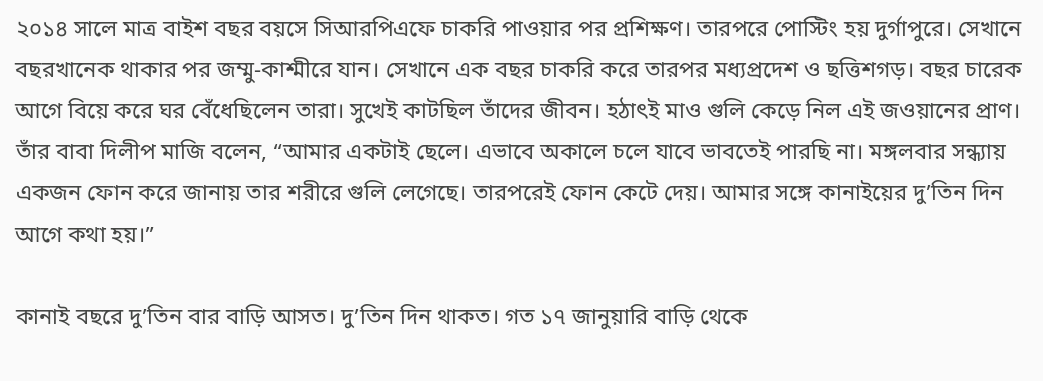২০১৪ সালে মাত্র বাইশ বছর বয়সে সিআরপিএফে চাকরি পাওয়ার পর প্রশিক্ষণ। তারপরে পোস্টিং হয় দুর্গাপুরে। সেখানে বছরখানেক থাকার পর জম্মু-কাশ্মীরে যান। সেখানে এক বছর চাকরি করে তারপর মধ্যপ্রদেশ ও ছত্তিশগড়। বছর চারেক আগে বিয়ে করে ঘর বেঁধেছিলেন তারা। সুখেই কাটছিল তাঁদের জীবন। হঠাৎই মাও গুলি কেড়ে নিল এই জওয়ানের প্রাণ। তাঁর বাবা দিলীপ মাজি বলেন, “আমার একটাই ছেলে। এভাবে অকালে চলে যাবে ভাবতেই পারছি না। মঙ্গলবার সন্ধ্যায় একজন ফোন করে জানায় তার শরীরে গুলি লেগেছে। তারপরেই ফোন কেটে দেয়। আমার সঙ্গে কানাইয়ের দু’তিন দিন আগে কথা হয়।”

কানাই বছরে দু’তিন বার বাড়ি আসত। দু’তিন দিন থাকত। গত ১৭ জানুয়ারি বাড়ি থেকে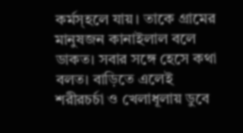কর্মস্হলে যায়। তাকে গ্রামের মানুষজন কানাইলাল বলে ডাকত। সবার সঙ্গে হেসে কথা বলত। বাড়িতে এলেই শরীরচর্চা ও খেলাধূলায় ডুবে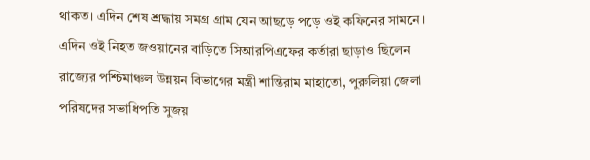থাকত। এদিন শেষ শ্রদ্ধায় সমগ্র গ্রাম যেন আছড়ে পড়ে ওই কফিনের সামনে। এদিন ওই নিহত জওয়ানের বাড়িতে সিআরপিএফের কর্তারা ছাড়াও ছিলেন রাজ্যের পশ্চিমাঞ্চল উন্নয়ন বিভাগের মন্ত্রী শান্তিরাম মাহাতো, পুরুলিয়া জেলা পরিষদের সভাধিপতি সুজয়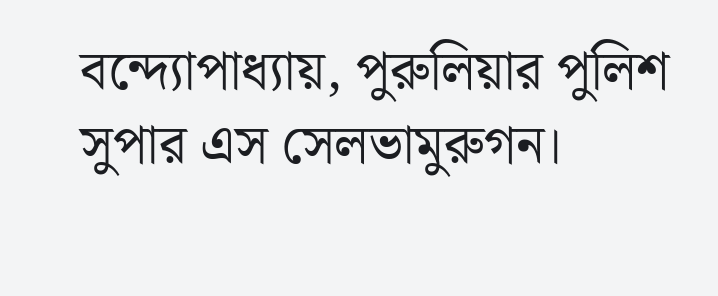বন্দ্যোপাধ্যায়, পুরুলিয়ার পুলিশ সুপার এস সেলভামুরুগন।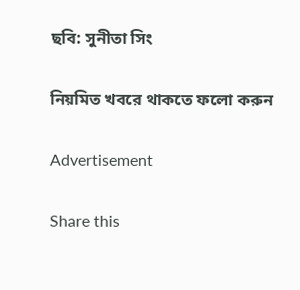ছবি: সুনীতা সিং

নিয়মিত খবরে থাকতে ফলো করুন

Advertisement

Share this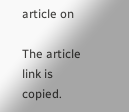article on

The article link is copied.